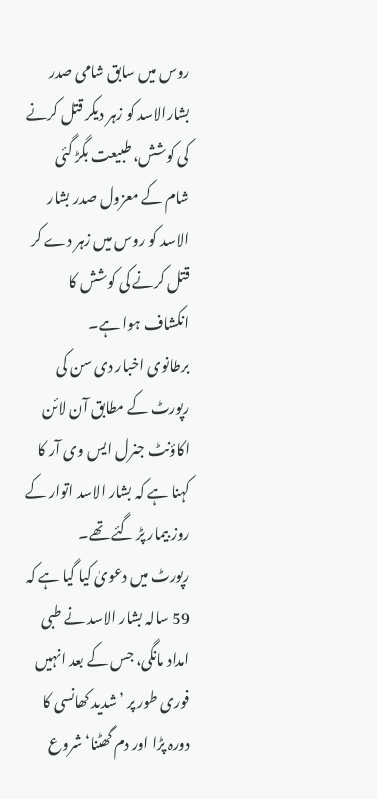روس میں سابق شامی صدر بشارالاسد کو زہر دیکر قتل کرنے کی کوشش، طبیعت بگڑ گئی
شام کے معزول صدر بشار الاسد کو روس میں زہر دے کر قتل کرنے کی کوشش کا انکشاف ہوا ہے۔
برطانوی اخبار دی سن کی رپورٹ کے مطابق آن لائن اکاؤنٹ جنرل ایس وی آر کا کہنا ہے کہ بشار الاسد اتوار کے روز بیمار پڑ گئے تھے۔
رپورٹ میں دعویٰ کیا گیا ہے کہ 59 سالہ بشار الاسد نے طبی امداد مانگی، جس کے بعد انہیں فوری طور پر ’شدید کھانسی کا دورہ پڑا اور دم گھٹنا‘ شروع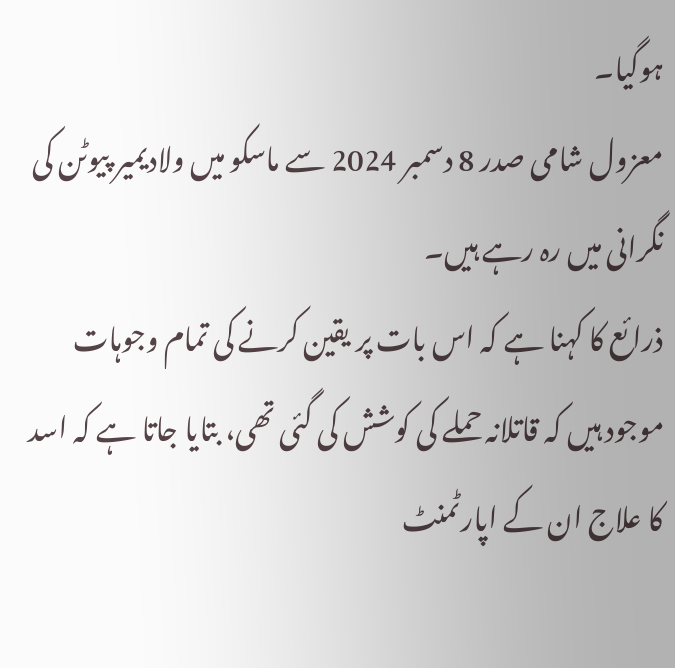ہوگیا۔
معزول شامی صدر 8 دسمبر 2024 سے ماسکو میں ولادیمیر پیوٹن کی نگرانی میں رہ رہے ہیں۔
ذرائع کا کہنا ہے کہ اس بات پر یقین کرنے کی تمام وجوہات موجود ہیں کہ قاتلانہ حملے کی کوشش کی گئی تھی، بتایا جاتا ہے کہ اسد کا علاج ان کے اپارٹمنٹ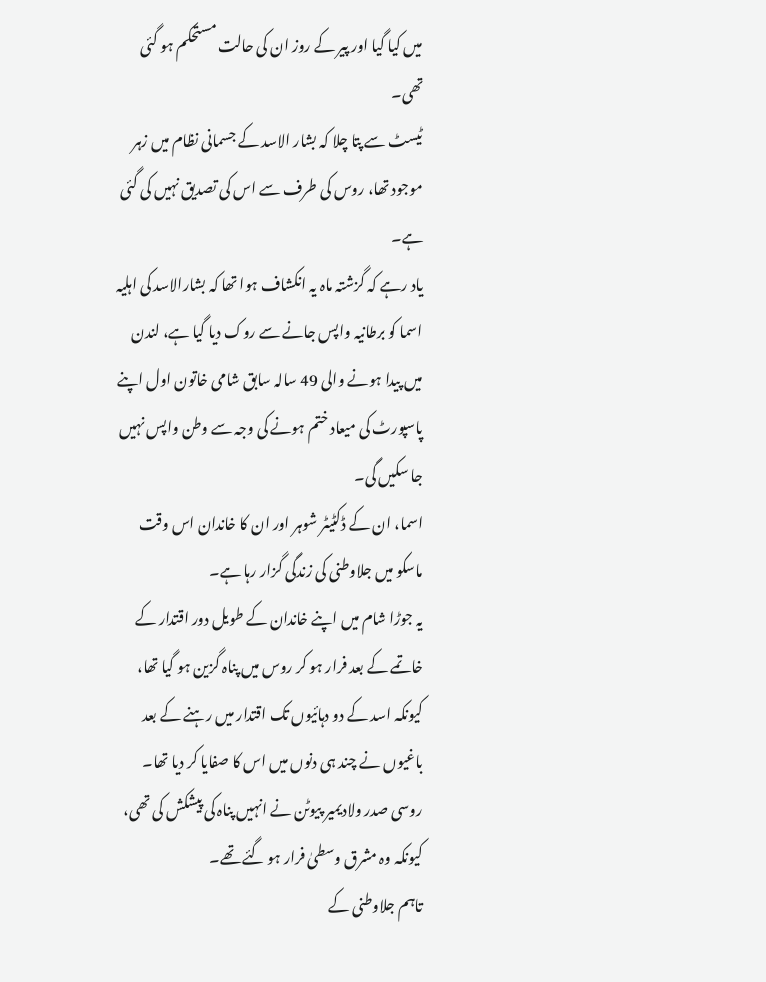میں کیا گیا اور پیر کے روز ان کی حالت مستحکم ہو گئی تھی۔
ٹیسٹ سے پتا چلا کہ بشار الاسد کے جسمانی نظام میں زہر موجود تھا، روس کی طرف سے اس کی تصدیق نہیں کی گئی ہے۔
یاد رہے کہ گزشتہ ماہ یہ انکشاف ہوا تھا کہ بشارالاسد کی اہلیہ اسما کو برطانیہ واپس جانے سے روک دیا گیا ہے، لندن میں پیدا ہونے والی 49 سالہ سابق شامی خاتون اول اپنے پاسپورٹ کی میعاد ختم ہونے کی وجہ سے وطن واپس نہیں جا سکیں گی۔
اسما، ان کے ڈکٹیٹر شوہر اور ان کا خاندان اس وقت ماسکو میں جلاوطنی کی زندگی گزار رہا ہے۔
یہ جوڑا شام میں اپنے خاندان کے طویل دور اقتدار کے خاتمے کے بعد فرار ہو کر روس میں پناہ گزین ہو گیا تھا، کیونکہ اسد کے دو دہائیوں تک اقتدار میں رہنے کے بعد باغیوں نے چند ہی دنوں میں اس کا صفایا کر دیا تھا۔
روسی صدر ولادیمیر پیوٹن نے انہیں پناہ کی پیشکش کی تھی، کیونکہ وہ مشرق وسطیٰ فرار ہو گئے تھے۔
تاہم جلاوطنی کے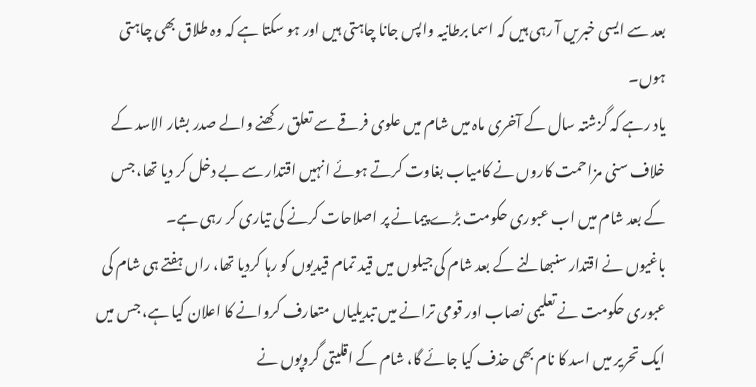بعد سے ایسی خبریں آ رہی ہیں کہ اسما برطانیہ واپس جانا چاہتی ہیں اور ہو سکتا ہے کہ وہ طلاق بھی چاہتی ہوں۔
یاد رہے کہ گزشتہ سال کے آخری ماہ میں شام میں علوی فرقے سے تعلق رکھنے والے صدر بشار الاسد کے خلاف سنی مزاحمت کاروں نے کامیاب بغاوت کرتے ہوئے انہیں اقتدار سے بے دخل کر دیا تھا، جس کے بعد شام میں اب عبوری حکومت بڑے پیمانے پر اصلاحات کرنے کی تیاری کر رہی ہے۔
باغیوں نے اقتدار سنبھالنے کے بعد شام کی جیلوں میں قید تمام قیدیوں کو رہا کردیا تھا، راں ہفتے ہی شام کی عبوری حکومت نے تعلیمی نصاب اور قومی ترانے میں تبدیلیاں متعارف کروانے کا اعلان کیا ہے، جس میں ایک تحریر میں اسد کا نام بھی حذف کیا جائے گا، شام کے اقلیتی گروپوں نے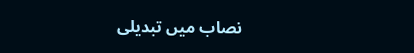نصاب میں تبدیلی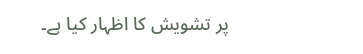پر تشویش کا اظہار کیا ہے۔